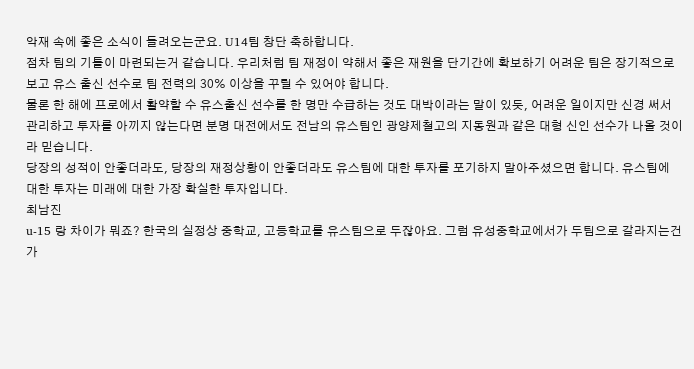악재 속에 좋은 소식이 들려오는군요. U14팀 창단 축하합니다.
점차 팀의 기틀이 마련되는거 같습니다. 우리처럼 팀 재정이 약해서 좋은 재원을 단기간에 확보하기 어려운 팀은 장기적으로 보고 유스 출신 선수로 팀 전력의 30% 이상을 꾸릴 수 있어야 합니다.
물론 한 해에 프로에서 활약할 수 유스출신 선수를 한 명만 수급하는 것도 대박이라는 말이 있듯, 어려운 일이지만 신경 써서 관리하고 투자를 아끼지 않는다면 분명 대전에서도 전남의 유스팀인 광양제철고의 지동원과 같은 대형 신인 선수가 나올 것이라 믿습니다.
당장의 성적이 안좋더라도, 당장의 재정상황이 안좋더라도 유스팀에 대한 투자를 포기하지 말아주셨으면 합니다. 유스팀에 대한 투자는 미래에 대한 가장 확실한 투자입니다.
최남진
u-15 랑 차이가 뭐죠? 한국의 실정상 중학교, 고등학교를 유스팀으로 두잖아요. 그럼 유성중학교에서가 두팀으로 갈라지는건가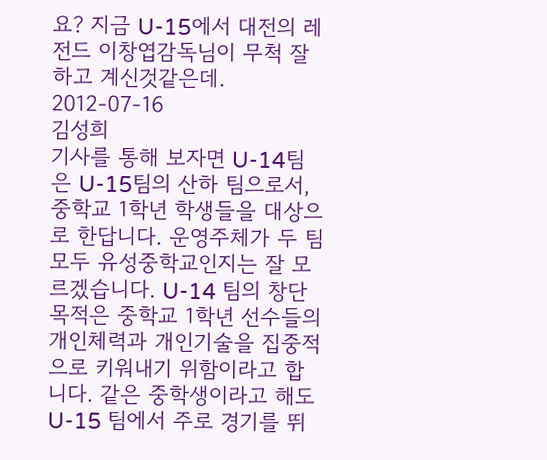요? 지금 U-15에서 대전의 레전드 이창엽감독님이 무척 잘하고 계신것같은데.
2012-07-16
김성희
기사를 통해 보자면 U-14팀은 U-15팀의 산하 팀으로서, 중학교 1학년 학생들을 대상으로 한답니다. 운영주체가 두 팀 모두 유성중학교인지는 잘 모르겠습니다. U-14 팀의 창단 목적은 중학교 1학년 선수들의 개인체력과 개인기술을 집중적으로 키워내기 위함이라고 합니다. 같은 중학생이라고 해도 U-15 팀에서 주로 경기를 뛰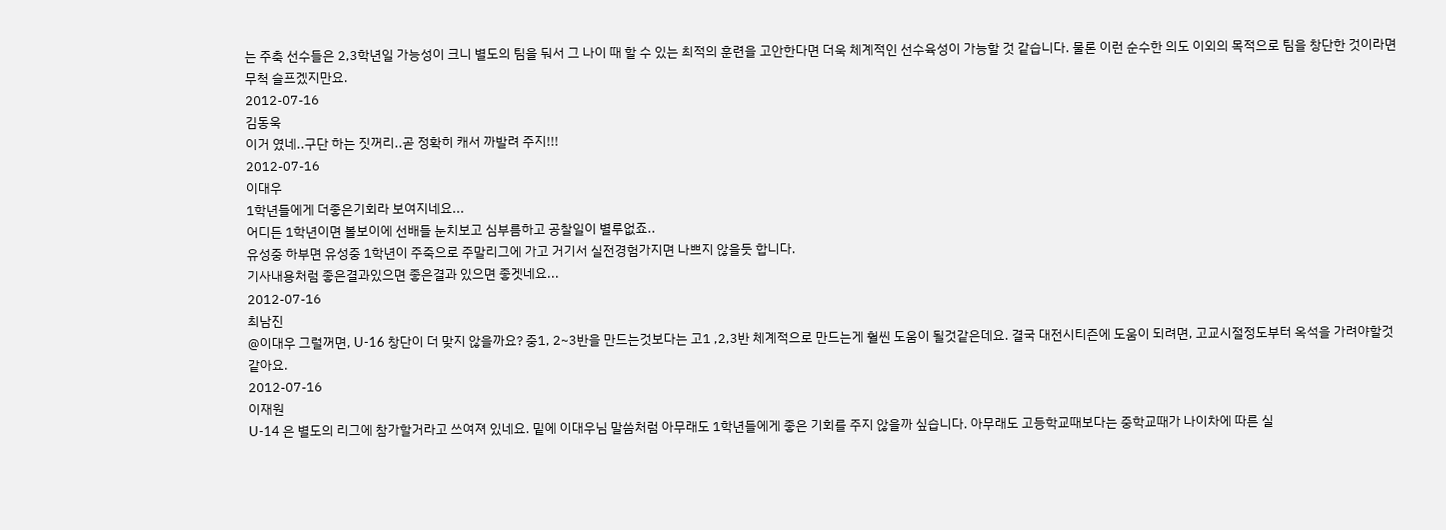는 주축 선수들은 2,3학년일 가능성이 크니 별도의 팀을 둬서 그 나이 때 할 수 있는 최적의 훈련을 고안한다면 더욱 체계적인 선수육성이 가능할 것 같습니다. 물론 이런 순수한 의도 이외의 목적으로 팀을 창단한 것이라면 무척 슬프겠지만요.
2012-07-16
김동욱
이거 였네..구단 하는 짓꺼리..곧 정확히 캐서 까발려 주지!!!
2012-07-16
이대우
1학년들에게 더좋은기회라 보여지네요...
어디든 1학년이면 볼보이에 선배들 눈치보고 심부름하고 공찰일이 별루없죠..
유성중 하부면 유성중 1학년이 주죽으로 주말리그에 가고 거기서 실전경험가지면 나쁘지 않을듯 합니다.
기사내용처럼 좋은결과있으면 좋은결과 있으면 좋겟네요...
2012-07-16
최남진
@이대우 그럴꺼면, U-16 창단이 더 맞지 않을까요? 중1, 2~3반을 만드는것보다는 고1 ,2,3반 체계적으로 만드는게 훨씬 도움이 될것같은데요. 결국 대전시티즌에 도움이 되려면, 고교시절정도부터 옥석을 가려야할것같아요.
2012-07-16
이재원
U-14 은 별도의 리그에 참가할거라고 쓰여져 있네요. 밑에 이대우님 말씀처럼 아무래도 1학년들에게 좋은 기회를 주지 않을까 싶습니다. 아무래도 고등학교때보다는 중학교때가 나이차에 따른 실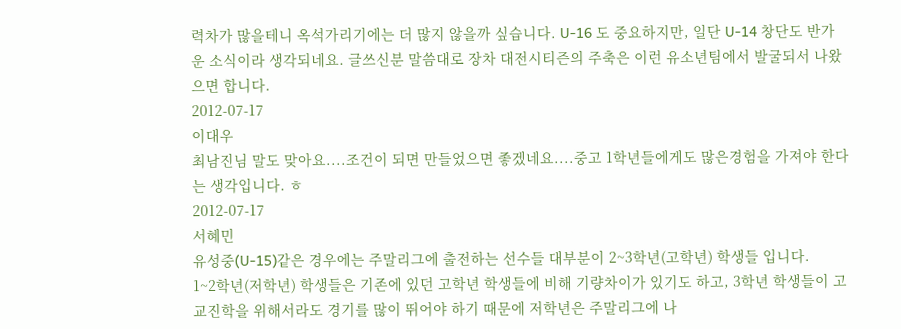력차가 많을테니 옥석가리기에는 더 많지 않을까 싶습니다. U-16 도 중요하지만, 일단 U-14 창단도 반가운 소식이라 생각되네요. 글쓰신분 말씀대로 장차 대전시티즌의 주축은 이런 유소년팀에서 발굴되서 나왔으면 합니다.
2012-07-17
이대우
최남진님 말도 맞아요....조건이 되면 만들었으면 좋겠네요....중고 1학년들에게도 많은경험을 가져야 한다는 생각입니다. ㅎ
2012-07-17
서혜민
유성중(U-15)같은 경우에는 주말리그에 출전하는 선수들 대부분이 2~3학년(고학년) 학생들 입니다.
1~2학년(저학년) 학생들은 기존에 있던 고학년 학생들에 비해 기량차이가 있기도 하고, 3학년 학생들이 고교진학을 위해서라도 경기를 많이 뛰어야 하기 때문에 저학년은 주말리그에 나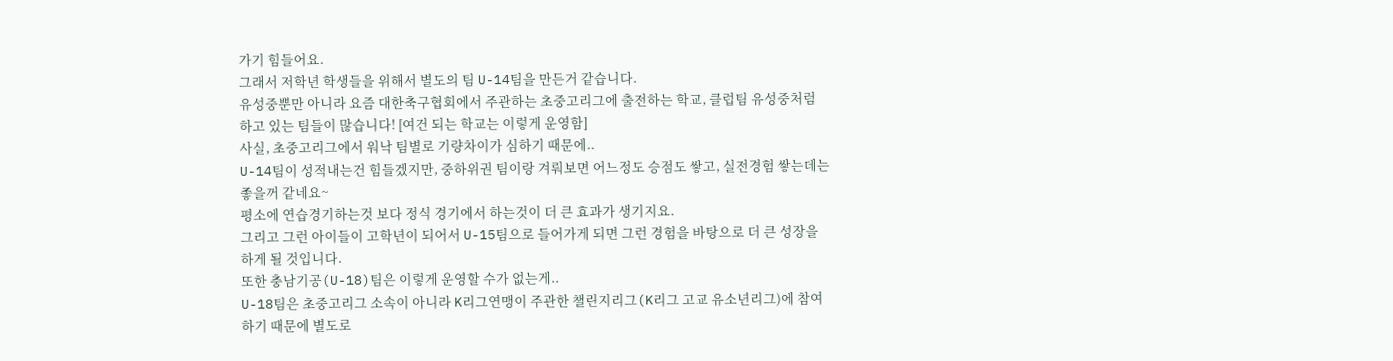가기 힘들어요.
그래서 저학년 학생들을 위해서 별도의 팀 U-14팀을 만든거 같습니다.
유성중뿐만 아니라 요즘 대한축구협회에서 주관하는 초중고리그에 출전하는 학교, 클럽팀 유성중처럼 하고 있는 팀들이 많습니다! [여건 되는 학교는 이렇게 운영함]
사실, 초중고리그에서 워낙 팀별로 기량차이가 심하기 때문에..
U-14팀이 성적내는건 힘들겠지만, 중하위권 팀이랑 겨뤄보면 어느정도 승점도 쌓고, 실전경험 쌓는데는 좋을꺼 같네요~
평소에 연습경기하는것 보다 정식 경기에서 하는것이 더 큰 효과가 생기지요.
그리고 그런 아이들이 고학년이 되어서 U-15팀으로 들어가게 되면 그런 경험을 바탕으로 더 큰 성장을 하게 될 것입니다.
또한 충남기공(U-18)팀은 이렇게 운영할 수가 없는게..
U-18팀은 초중고리그 소속이 아니라 K리그연맹이 주관한 챌린지리그(K리그 고교 유소년리그)에 참여하기 때문에 별도로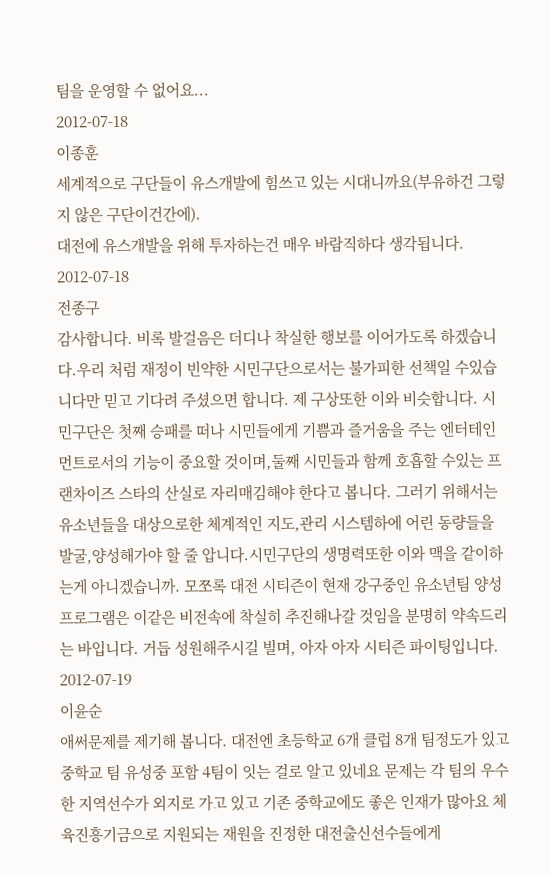팀을 운영할 수 없어요...
2012-07-18
이종훈
세계적으로 구단들이 유스개발에 힘쓰고 있는 시대니까요(부유하건 그렇지 않은 구단이건간에).
대전에 유스개발을 위해 투자하는건 매우 바람직하다 생각됩니다.
2012-07-18
전종구
감사합니다. 비록 발걸음은 더디나 착실한 행보를 이어가도록 하겠습니다.우리 처럼 재정이 빈약한 시민구단으로서는 불가피한 선책일 수있습니다만 믿고 기다려 주셨으면 합니다. 제 구상또한 이와 비슷합니다. 시민구단은 첫째 승패를 떠나 시민들에게 기쁨과 즐거움을 주는 엔터테인먼트로서의 기능이 중요할 것이며,둘째 시민들과 함께 호흡할 수있는 프랜차이즈 스타의 산실로 자리매김해야 한다고 봅니다. 그러기 위해서는 유소년들을 대상으로한 체계적인 지도,관리 시스템하에 어린 동량들을 발굴,양성해가야 할 줄 압니다.시민구단의 생명력또한 이와 맥을 같이하는게 아니겠습니까. 모쪼록 대전 시티즌이 현재 강구중인 유소년팀 양성프로그램은 이같은 비전속에 착실히 추진해나갈 것임을 분명히 약속드리는 바입니다. 거듭 성원해주시길 빌며, 아자 아자 시티즌 파이팅입니다.
2012-07-19
이윤순
애써문제를 제기해 봅니다. 대전엔 초등학교 6개 클럽 8개 팀정도가 있고 중학교 팀 유성중 포함 4팀이 잇는 걸로 알고 있네요 문제는 각 팀의 우수한 지역선수가 외지로 가고 있고 기존 중학교에도 좋은 인재가 많아요 체육진흥기금으로 지원되는 재원을 진정한 대전출신선수들에게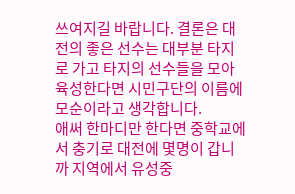쓰여지길 바랍니다. 결론은 대전의 좋은 선수는 대부분 타지로 가고 타지의 선수들을 모아 육성한다면 시민구단의 이름에 모순이라고 생각합니다.
애써 한마디만 한다면 중학교에서 충기로 대전에 몇명이 갑니까 지역에서 유성중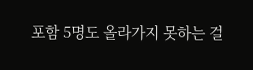포함 5명도 올라가지 못하는 걸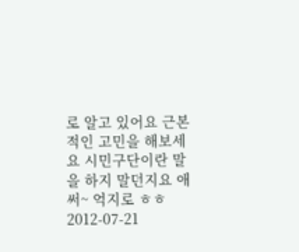로 알고 있어요 근본적인 고민을 해보세요 시민구단이란 말을 하지 말던지요 애써~ 억지로 ㅎㅎ
2012-07-21